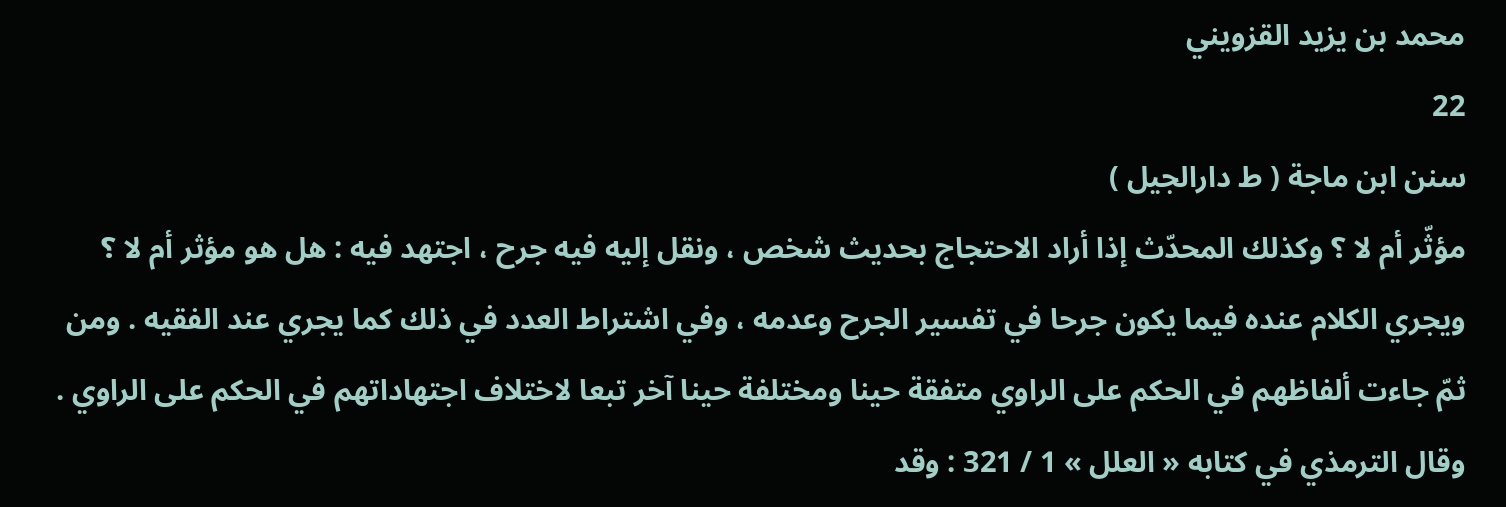محمد بن يزيد القزويني
22
سنن ابن ماجة ( ط دارالجيل )
مؤثّر أم لا ؟ وكذلك المحدّث إذا أراد الاحتجاج بحديث شخص ، ونقل إليه فيه جرح ، اجتهد فيه : هل هو مؤثر أم لا ؟ ويجري الكلام عنده فيما يكون جرحا في تفسير الجرح وعدمه ، وفي اشتراط العدد في ذلك كما يجري عند الفقيه . ومن ثمّ جاءت ألفاظهم في الحكم على الراوي متفقة حينا ومختلفة حينا آخر تبعا لاختلاف اجتهاداتهم في الحكم على الراوي . وقال الترمذي في كتابه « العلل » 1 / 321 : وقد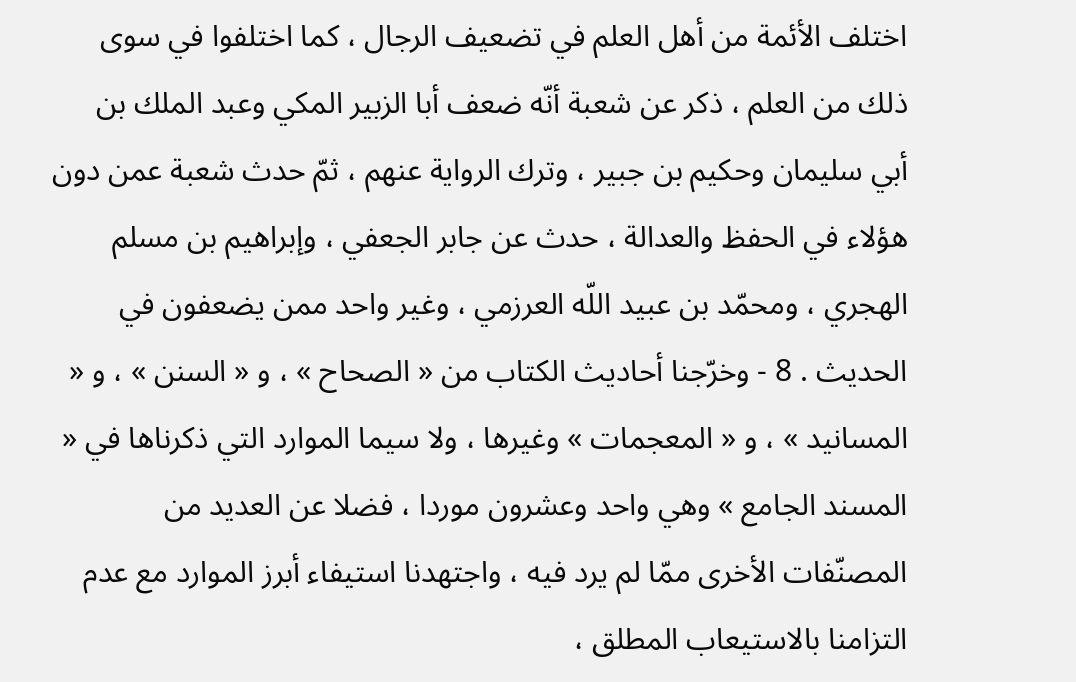اختلف الأئمة من أهل العلم في تضعيف الرجال ، كما اختلفوا في سوى ذلك من العلم ، ذكر عن شعبة أنّه ضعف أبا الزبير المكي وعبد الملك بن أبي سليمان وحكيم بن جبير ، وترك الرواية عنهم ، ثمّ حدث شعبة عمن دون هؤلاء في الحفظ والعدالة ، حدث عن جابر الجعفي ، وإبراهيم بن مسلم الهجري ، ومحمّد بن عبيد اللّه العرزمي ، وغير واحد ممن يضعفون في الحديث . 8 - وخرّجنا أحاديث الكتاب من « الصحاح » ، و « السنن » ، و « المسانيد » ، و « المعجمات » وغيرها ، ولا سيما الموارد التي ذكرناها في « المسند الجامع » وهي واحد وعشرون موردا ، فضلا عن العديد من المصنّفات الأخرى ممّا لم يرد فيه ، واجتهدنا استيفاء أبرز الموارد مع عدم التزامنا بالاستيعاب المطلق ،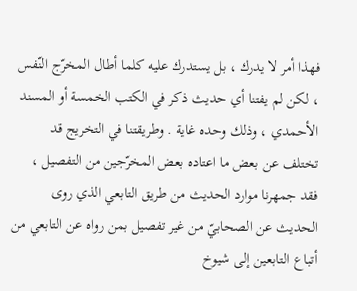فهذا أمر لا يدرك ، بل يستدرك عليه كلما أطال المخرّج النّفس ، لكن لم يفتنا أي حديث ذكر في الكتب الخمسة أو المسند الأحمدي ، وذلك وحده غاية . وطريقتنا في التخريج قد تختلف عن بعض ما اعتاده بعض المخرّجين من التفصيل ، فقد جمهرنا موارد الحديث من طريق التابعي الذي روى الحديث عن الصحابيّ من غير تفصيل بمن رواه عن التابعي من أتباع التابعين إلى شيوخ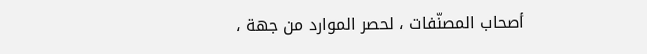أصحاب المصنّفات ، لحصر الموارد من جهة ،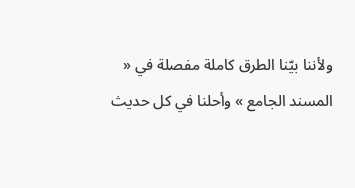ولأننا بيّنا الطرق كاملة مفصلة في « المسند الجامع » وأحلنا في كل حديث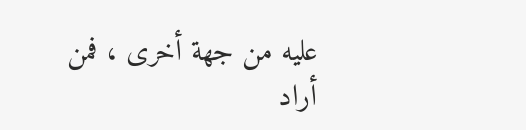عليه من جهة أخرى ، فمن أراد